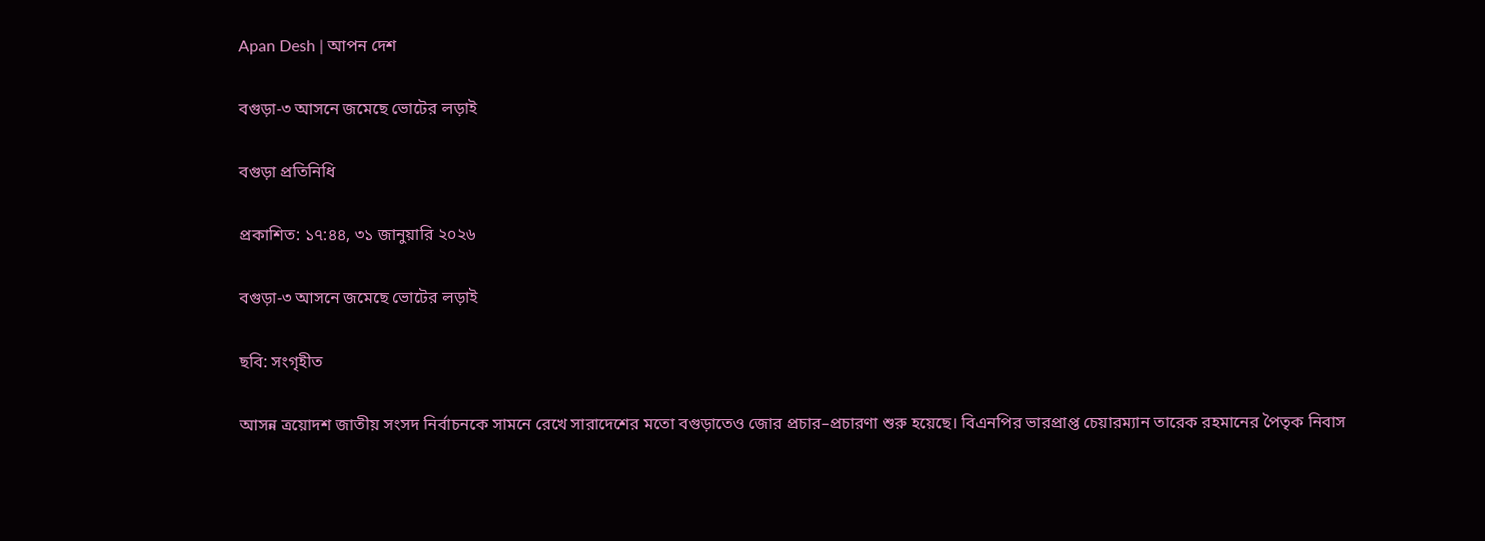Apan Desh | আপন দেশ

বগুড়া-৩ আসনে জমেছে ভোটের লড়াই

বগুড়া প্রতিনিধি

প্রকাশিত: ১৭:৪৪, ৩১ জানুয়ারি ২০২৬

বগুড়া-৩ আসনে জমেছে ভোটের লড়াই

ছবি: সংগৃহীত

আসন্ন ত্রয়োদশ জাতীয় সংসদ নির্বাচনকে সামনে রেখে সারাদেশের মতো বগুড়াতেও জোর প্রচার–প্রচারণা শুরু হয়েছে। বিএনপির ভারপ্রাপ্ত চেয়ারম্যান তারেক রহমানের পৈতৃক নিবাস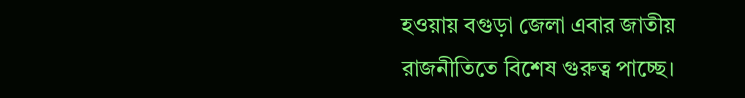হওয়ায় বগুড়া জেলা এবার জাতীয় রাজনীতিতে বিশেষ গুরুত্ব পাচ্ছে।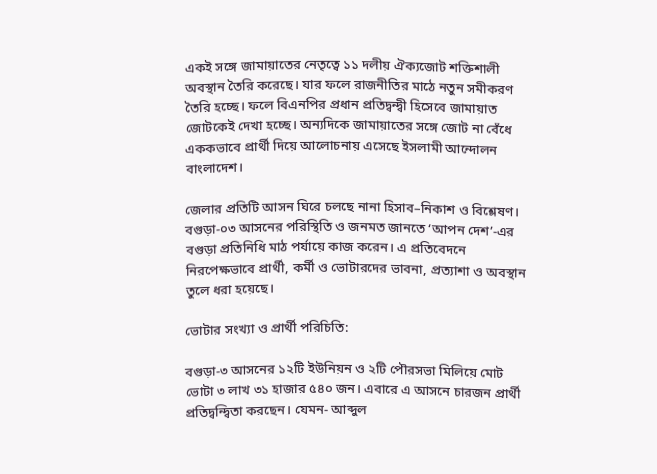একই সঙ্গে জামায়াতের নেতৃত্বে ১১ দলীয় ঐক্যজোট শক্তিশালী অবস্থান তৈরি করেছে। যার ফলে রাজনীতির মাঠে নতুন সমীকরণ তৈরি হচ্ছে। ফলে বিএনপির প্রধান প্রতিদ্বন্দ্বী হিসেবে জামায়াত জোটকেই দেখা হচ্ছে। অন্যদিকে জামায়াতের সঙ্গে জোট না বেঁধে এককভাবে প্রার্থী দিয়ে আলোচনায় এসেছে ইসলামী আন্দোলন বাংলাদেশ।

জেলার প্রতিটি আসন ঘিরে চলছে নানা হিসাব–নিকাশ ও বিশ্লেষণ। বগুড়া-০৩ আসনের পরিস্থিতি ও জনমত জানতে ‘আপন দেশ’-এর বগুড়া প্রতিনিধি মাঠ পর্যায়ে কাজ করেন। এ প্রতিবেদনে নিরপেক্ষভাবে প্রার্থী, কর্মী ও ভোটারদের ভাবনা, প্রত্যাশা ও অবস্থান তুলে ধরা হয়েছে।

ভোটার সংখ্যা ও প্রার্থী পরিচিতি:

বগুড়া-৩ আসনের ১২টি ইউনিয়ন ও ২টি পৌরসভা মিলিয়ে মোট ভোটা ৩ লাখ ৩১ হাজার ৫৪০ জন। এবারে এ আসনে চারজন প্রার্থী প্রতিদ্বন্দ্বিতা করছেন। যেমন- আব্দুল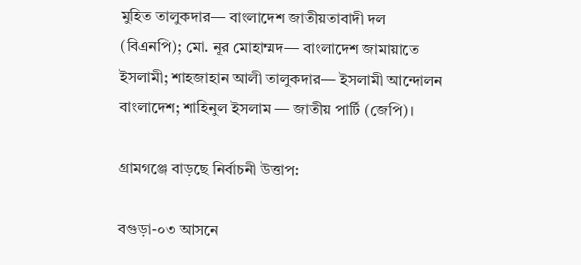মুহিত তালুকদার— বাংলাদেশ জাতীয়তাবাদী দল (বিএনপি); মো. নূর মোহাম্মদ— বাংলাদেশ জামায়াতে ইসলামী; শাহজাহান আলী তালুকদার— ইসলামী আন্দোলন বাংলাদেশ; শাহিনুল ইসলাম — জাতীয় পার্টি (জেপি)।

গ্রামগঞ্জে বাড়ছে নির্বাচনী উত্তাপ:

বগুড়া-০৩ আসনে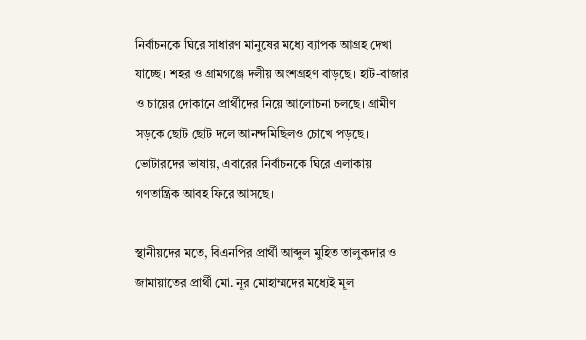নির্বাচনকে ঘিরে সাধারণ মানুষের মধ্যে ব্যাপক আগ্রহ দেখা যাচ্ছে। শহর ও গ্রামগঞ্জে দলীয় অংশগ্রহণ বাড়ছে। হাট-বাজার ও চায়ের দোকানে প্রার্থীদের নিয়ে আলোচনা চলছে। গ্রামীণ সড়কে ছোট ছোট দলে আনন্দমিছিলও চোখে পড়ছে। ভোটারদের ভাষায়, এবারের নির্বাচনকে ঘিরে এলাকায় গণতান্ত্রিক আবহ ফিরে আসছে।

স্থানীয়দের মতে, বিএনপির প্রার্থী আব্দুল মুহিত তালুকদার ও জামায়াতের প্রার্থী মো. নূর মোহাম্মদের মধ্যেই মূল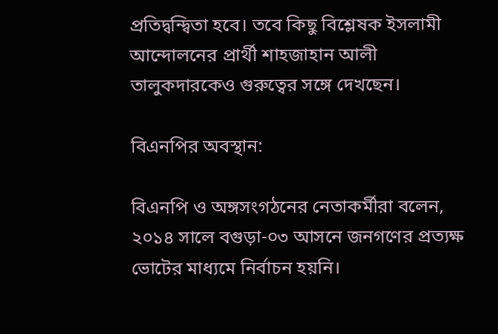প্রতিদ্বন্দ্বিতা হবে। তবে কিছু বিশ্লেষক ইসলামী আন্দোলনের প্রার্থী শাহজাহান আলী তালুকদারকেও গুরুত্বের সঙ্গে দেখছেন।

বিএনপির অবস্থান:

বিএনপি ও অঙ্গসংগঠনের নেতাকর্মীরা বলেন, ২০১৪ সালে বগুড়া-০৩ আসনে জনগণের প্রত্যক্ষ ভোটের মাধ্যমে নির্বাচন হয়নি।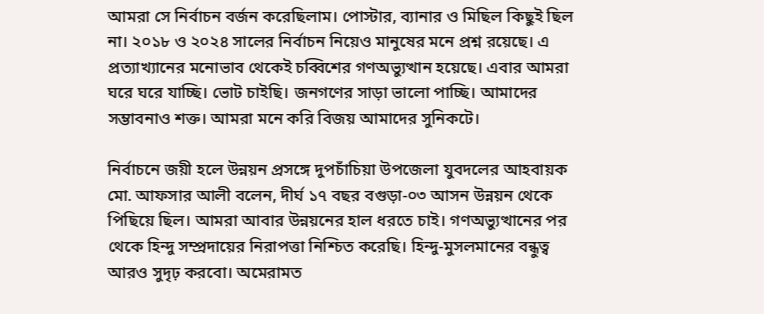আমরা সে নির্বাচন বর্জন করেছিলাম। পোস্টার, ব্যানার ও মিছিল কিছুই ছিল না। ২০১৮ ও ২০২৪ সালের নির্বাচন নিয়েও মানুষের মনে প্রশ্ন রয়েছে। এ প্রত্যাখ্যানের মনোভাব থেকেই চব্বিশের গণঅভ্যুত্থান হয়েছে। এবার আমরা ঘরে ঘরে যাচ্ছি। ভোট চাইছি। জনগণের সাড়া ভালো পাচ্ছি। আমাদের সম্ভাবনাও শক্ত। আমরা মনে করি বিজয় আমাদের সুনিকটে।

নির্বাচনে জয়ী হলে উন্নয়ন প্রসঙ্গে দুপচাঁচিয়া উপজেলা যুবদলের আহবায়ক মো. আফসার আলী বলেন, দীর্ঘ ১৭ বছর বগুড়া-০৩ আসন উন্নয়ন থেকে পিছিয়ে ছিল। আমরা আবার উন্নয়নের হাল ধরতে চাই। গণঅভ্যুত্থানের পর থেকে হিন্দু সম্প্রদায়ের নিরাপত্তা নিশ্চিত করেছি। হিন্দু-মুসলমানের বন্ধুত্ব আরও সুদৃঢ় করবো। অমেরামত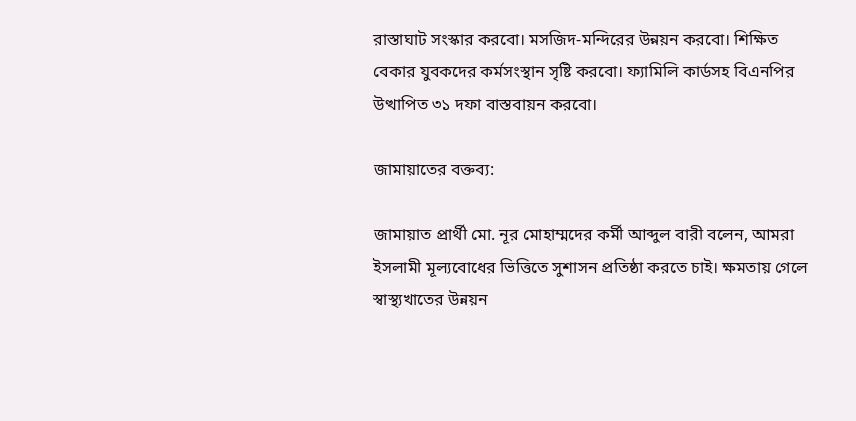রাস্তাঘাট সংস্কার করবো। মসজিদ-মন্দিরের উন্নয়ন করবো। শিক্ষিত বেকার যুবকদের কর্মসংস্থান সৃষ্টি করবো। ফ্যামিলি কার্ডসহ বিএনপির উত্থাপিত ৩১ দফা বাস্তবায়ন করবো।

জামায়াতের বক্তব্য:

জামায়াত প্রার্থী মো. নূর মোহাম্মদের কর্মী আব্দুল বারী বলেন, আমরা ইসলামী মূল্যবোধের ভিত্তিতে সুশাসন প্রতিষ্ঠা করতে চাই। ক্ষমতায় গেলে স্বাস্থ্যখাতের উন্নয়ন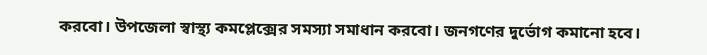করবো। উপজেলা স্বাস্থ্য কমপ্লেক্সের সমস্যা সমাধান করবো। জনগণের দুর্ভোগ কমানো হবে।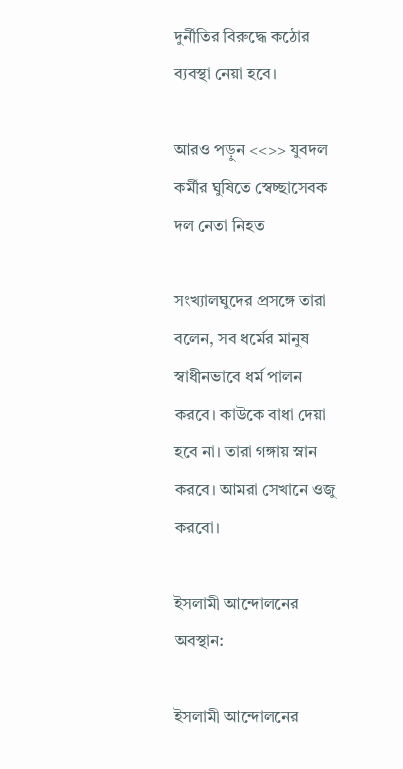দুর্নীতির বিরুদ্ধে কঠোর ব্যবস্থা নেয়া হবে।

আরও পড়ুন <<>> যুবদল কর্মীর ঘুষিতে স্বেচ্ছাসেবক দল নেতা নিহত

সংখ্যালঘুদের প্রসঙ্গে তারা বলেন, সব ধর্মের মানুষ স্বাধীনভাবে ধর্ম পালন করবে। কাউকে বাধা দেয়া হবে না। তারা গঙ্গায় স্নান করবে। আমরা সেখানে ওজু করবো।

ইসলামী আন্দোলনের অবস্থান:

ইসলামী আন্দোলনের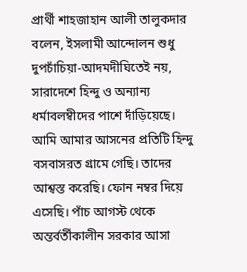প্রার্থী শাহজাহান আলী তালুকদার বলেন, ইসলামী আন্দোলন শুধু দুপচাঁচিয়া-আদমদীঘিতেই নয়, সারাদেশে হিন্দু ও অন্যান্য ধর্মাবলম্বীদের পাশে দাঁড়িয়েছে। আমি আমার আসনের প্রতিটি হিন্দু বসবাসরত গ্রামে গেছি। তাদের আশ্বস্ত করেছি। ফোন নম্বর দিয়ে এসেছি। পাঁচ আগস্ট থেকে অন্তর্বর্তীকালীন সরকার আসা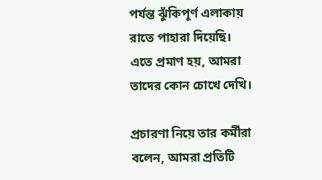পর্যন্ত ঝুঁকিপূর্ণ এলাকায় রাতে পাহারা দিয়েছি। এতে প্রমাণ হয়, আমরা তাদের কোন চোখে দেখি।

প্রচারণা নিয়ে তার কর্মীরা বলেন, আমরা প্রতিটি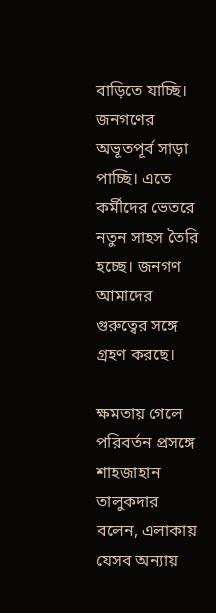বাড়িতে যাচ্ছি। জনগণের অভূতপূর্ব সাড়া পাচ্ছি। এতে কর্মীদের ভেতরে নতুন সাহস তৈরি হচ্ছে। জনগণ আমাদের গুরুত্বের সঙ্গে গ্রহণ করছে।

ক্ষমতায় গেলে পরিবর্তন প্রসঙ্গে শাহজাহান তালুকদার বলেন, এলাকায় যেসব অন্যায়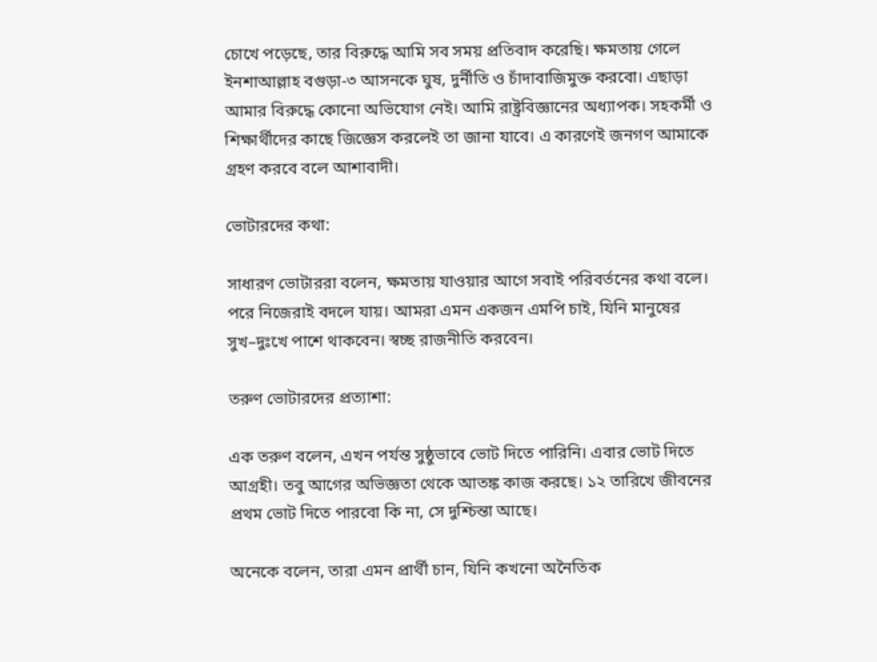চোখে পড়েছে, তার বিরুদ্ধে আমি সব সময় প্রতিবাদ করেছি। ক্ষমতায় গেলে ইনশাআল্লাহ বগুড়া-৩ আসনকে ঘুষ, দুর্নীতি ও চাঁদাবাজিমুক্ত করবো। এছাড়া আমার বিরুদ্ধে কোনো অভিযোগ নেই। আমি রাষ্ট্রবিজ্ঞানের অধ্যাপক। সহকর্মী ও শিক্ষার্থীদের কাছে জিজ্ঞেস করলেই তা জানা যাবে। এ কারণেই জনগণ আমাকে গ্রহণ করবে বলে আশাবাদী।

ভোটারদের কথা:

সাধারণ ভোটাররা বলেন, ক্ষমতায় যাওয়ার আগে সবাই পরিবর্তনের কথা বলে। পরে নিজেরাই বদলে যায়। আমরা এমন একজন এমপি চাই, যিনি মানুষের সুখ–দুঃখে পাশে থাকবেন। স্বচ্ছ রাজনীতি করবেন।

তরুণ ভোটারদের প্রত্যাশা:

এক তরুণ বলেন, এখন পর্যন্ত সুষ্ঠুভাবে ভোট দিতে পারিনি। এবার ভোট দিতে আগ্রহী। তবু আগের অভিজ্ঞতা থেকে আতঙ্ক কাজ করছে। ১২ তারিখে জীবনের প্রথম ভোট দিতে পারবো কি না, সে দুশ্চিন্তা আছে।

অনেকে বলেন, তারা এমন প্রার্থী চান, যিনি কখনো অনৈতিক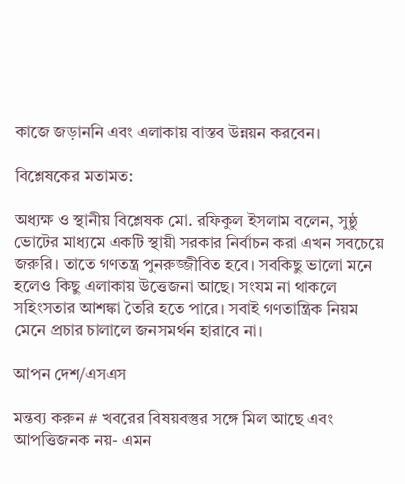কাজে জড়াননি এবং এলাকায় বাস্তব উন্নয়ন করবেন।

বিশ্লেষকের মতামত:

অধ্যক্ষ ও স্থানীয় বিশ্লেষক মো. রফিকুল ইসলাম বলেন, সুষ্ঠু ভোটের মাধ্যমে একটি স্থায়ী সরকার নির্বাচন করা এখন সবচেয়ে জরুরি। তাতে গণতন্ত্র পুনরুজ্জীবিত হবে। সবকিছু ভালো মনে হলেও কিছু এলাকায় উত্তেজনা আছে। সংযম না থাকলে সহিংসতার আশঙ্কা তৈরি হতে পারে। সবাই গণতান্ত্রিক নিয়ম মেনে প্রচার চালালে জনসমর্থন হারাবে না।

আপন দেশ/এসএস

মন্তব্য করুন # খবরের বিষয়বস্তুর সঙ্গে মিল আছে এবং আপত্তিজনক নয়- এমন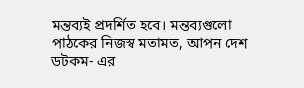মন্তব্যই প্রদর্শিত হবে। মন্তব্যগুলো পাঠকের নিজস্ব মতামত, আপন দেশ ডটকম- এর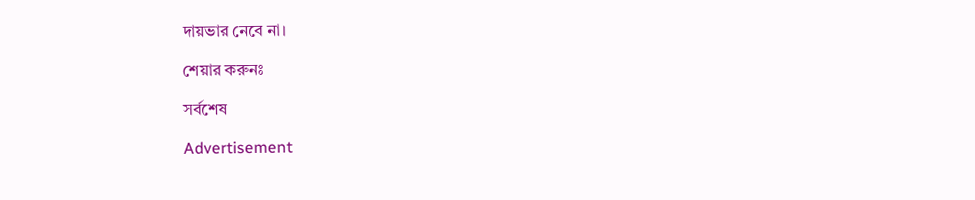দায়ভার নেবে না।

শেয়ার করুনঃ

সর্বশেষ

Advertisement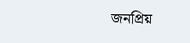জনপ্রিয়